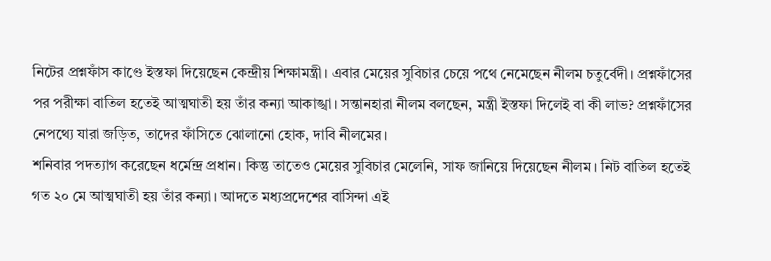নিটের প্রশ্নফাঁস কাণ্ডে ইস্তফা দিয়েছেন কেন্দ্রীয় শিক্ষামন্ত্রী। এবার মেয়ের সুবিচার চেয়ে পথে নেমেছেন নীলম চতুর্বেদী। প্রশ্নফাঁসের পর পরীক্ষা বাতিল হতেই আত্মঘাতী হয় তাঁর কন্যা আকাঙ্খা। সন্তানহারা নীলম বলছেন, মন্ত্রী ইস্তফা দিলেই বা কী লাভ? প্রশ্নফাঁসের নেপথ্যে যারা জড়িত, তাদের ফাঁসিতে ঝোলানো হোক, দাবি নীলমের।
শনিবার পদত্যাগ করেছেন ধর্মেন্দ্র প্রধান। কিন্তু তাতেও মেয়ের সুবিচার মেলেনি, সাফ জানিয়ে দিয়েছেন নীলম। নিট বাতিল হতেই গত ২০ মে আত্মঘাতী হয় তাঁর কন্যা। আদতে মধ্যপ্রদেশের বাসিন্দা এই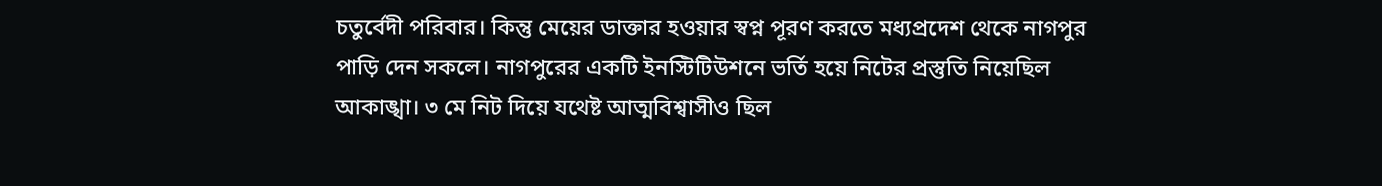চতুর্বেদী পরিবার। কিন্তু মেয়ের ডাক্তার হওয়ার স্বপ্ন পূরণ করতে মধ্যপ্রদেশ থেকে নাগপুর পাড়ি দেন সকলে। নাগপুরের একটি ইনস্টিটিউশনে ভর্তি হয়ে নিটের প্রস্তুতি নিয়েছিল আকাঙ্খা। ৩ মে নিট দিয়ে যথেষ্ট আত্মবিশ্বাসীও ছিল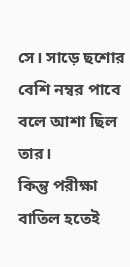সে। সাড়ে ছশোর বেশি নম্বর পাবে বলে আশা ছিল তার।
কিন্তু পরীক্ষা বাতিল হতেই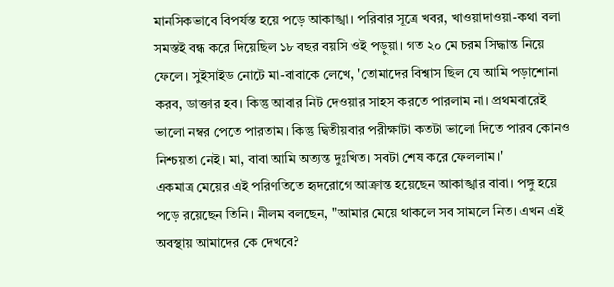মানসিকভাবে বিপর্যস্ত হয়ে পড়ে আকাঙ্খা। পরিবার সূত্রে খবর, খাওয়াদাওয়া-কথা বলা সমস্তই বন্ধ করে দিয়েছিল ১৮ বছর বয়সি ওই পড়ুয়া। গত ২০ মে চরম সিদ্ধান্ত নিয়ে ফেলে। সুইসাইড নোটে মা-বাবাকে লেখে, 'তোমাদের বিশ্বাস ছিল যে আমি পড়াশোনা করব, ডাক্তার হব। কিন্তু আবার নিট দেওয়ার সাহস করতে পারলাম না। প্রথমবারেই ভালো নম্বর পেতে পারতাম। কিন্তু দ্বিতীয়বার পরীক্ষাটা কতটা ভালো দিতে পারব কোনও নিশ্চয়তা নেই। মা, বাবা আমি অত্যন্ত দুঃখিত। সবটা শেষ করে ফেললাম।'
একমাত্র মেয়ের এই পরিণতিতে হৃদরোগে আক্রান্ত হয়েছেন আকাঙ্খার বাবা। পঙ্গু হয়ে পড়ে রয়েছেন তিনি। নীলম বলছেন, "আমার মেয়ে থাকলে সব সামলে নিত। এখন এই অবস্থায় আমাদের কে দেখবে?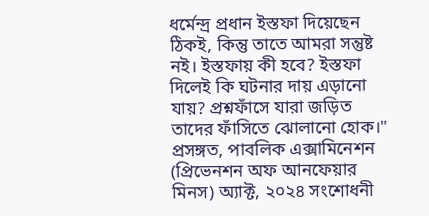ধর্মেন্দ্র প্রধান ইস্তফা দিয়েছেন ঠিকই, কিন্তু তাতে আমরা সন্তুষ্ট নই। ইস্তফায় কী হবে? ইস্তফা দিলেই কি ঘটনার দায় এড়ানো যায়? প্রশ্নফাঁসে যারা জড়িত তাদের ফাঁসিতে ঝোলানো হোক।" প্রসঙ্গত, পাবলিক এক্সামিনেশন (প্রিভেনশন অফ আনফেয়ার মিনস) অ্যাক্ট, ২০২৪ সংশোধনী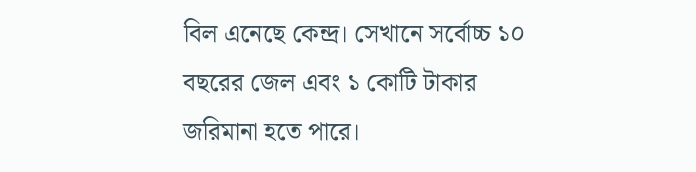বিল এনেছে কেন্দ্র। সেখানে সর্বোচ্চ ১০ বছরের জেল এবং ১ কোটি টাকার জরিমানা হতে পারে।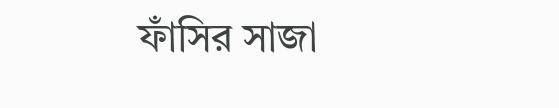ফাঁসির সাজা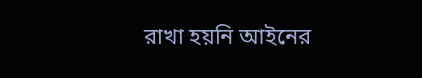রাখা হয়নি আইনের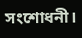সংশোধনী।